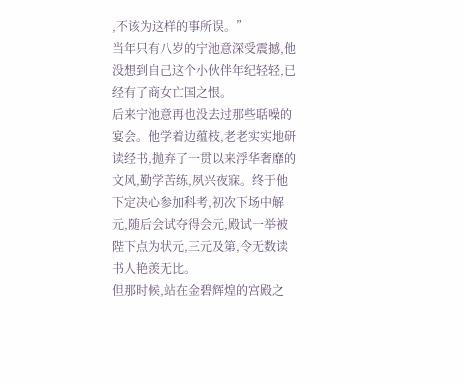,不该为这样的事所误。”
当年只有八岁的宁池意深受震撼,他没想到自己这个小伙伴年纪轻轻,已经有了商女亡国之恨。
后来宁池意再也没去过那些聒噪的宴会。他学着边蕴枝,老老实实地研读经书,抛弃了一贯以来浮华奢靡的文风,勤学苦练,夙兴夜寐。终于他下定决心参加科考,初次下场中解元,随后会试夺得会元,殿试一举被陛下点为状元,三元及第,令无数读书人艳羡无比。
但那时候,站在金碧辉煌的宫殿之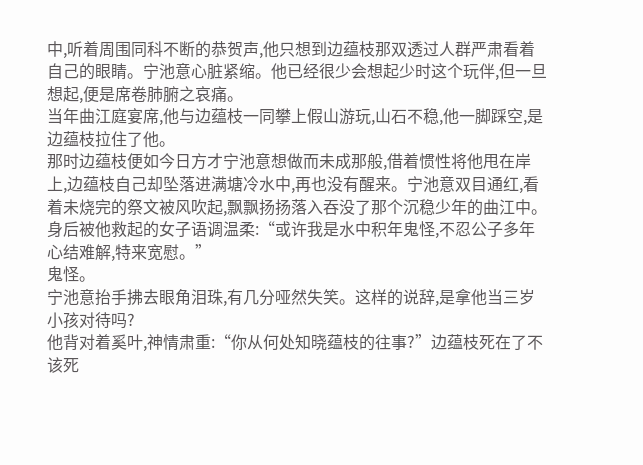中,听着周围同科不断的恭贺声,他只想到边蕴枝那双透过人群严肃看着自己的眼睛。宁池意心脏紧缩。他已经很少会想起少时这个玩伴,但一旦想起,便是席卷肺腑之哀痛。
当年曲江庭宴席,他与边蕴枝一同攀上假山游玩,山石不稳,他一脚踩空,是边蕴枝拉住了他。
那时边蕴枝便如今日方才宁池意想做而未成那般,借着惯性将他甩在岸上,边蕴枝自己却坠落进满塘冷水中,再也没有醒来。宁池意双目通红,看着未烧完的祭文被风吹起,飘飘扬扬落入吞没了那个沉稳少年的曲江中。
身后被他救起的女子语调温柔:“或许我是水中积年鬼怪,不忍公子多年心结难解,特来宽慰。”
鬼怪。
宁池意抬手拂去眼角泪珠,有几分哑然失笑。这样的说辞,是拿他当三岁小孩对待吗?
他背对着奚叶,神情肃重:“你从何处知晓蕴枝的往事?”边蕴枝死在了不该死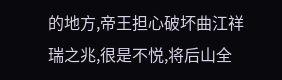的地方,帝王担心破坏曲江祥瑞之兆,很是不悦,将后山全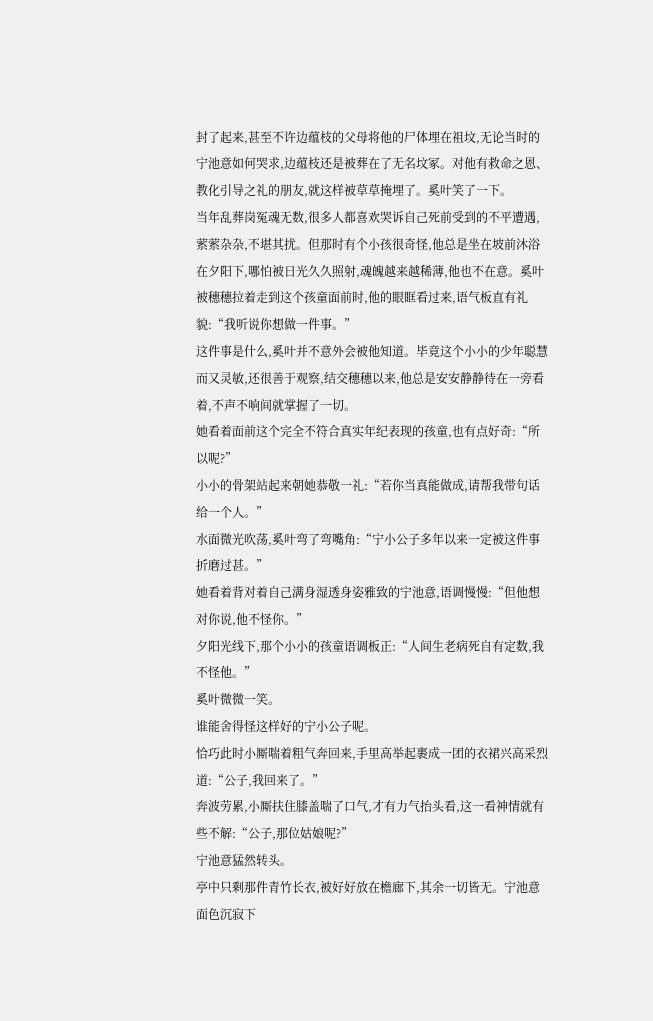封了起来,甚至不许边蕴枝的父母将他的尸体埋在祖坟,无论当时的宁池意如何哭求,边蕴枝还是被葬在了无名坟冢。对他有救命之恩、教化引导之礼的朋友,就这样被草草掩埋了。奚叶笑了一下。
当年乱葬岗冤魂无数,很多人都喜欢哭诉自己死前受到的不平遭遇,萦萦杂杂,不堪其扰。但那时有个小孩很奇怪,他总是坐在坡前沐浴在夕阳下,哪怕被日光久久照射,魂魄越来越稀薄,他也不在意。奚叶被穗穗拉着走到这个孩童面前时,他的眼眶看过来,语气板直有礼貌:“我听说你想做一件事。”
这件事是什么,奚叶并不意外会被他知道。毕竟这个小小的少年聪慧而又灵敏,还很善于观察,结交穗穗以来,他总是安安静静待在一旁看着,不声不响间就掌握了一切。
她看着面前这个完全不符合真实年纪表现的孩童,也有点好奇:“所以呢?”
小小的骨架站起来朝她恭敬一礼:“若你当真能做成,请帮我带句话给一个人。”
水面微光吹荡,奚叶弯了弯嘴角:“宁小公子多年以来一定被这件事折磨过甚。”
她看着背对着自己满身湿透身姿雅致的宁池意,语调慢慢:“但他想对你说,他不怪你。”
夕阳光线下,那个小小的孩童语调板正:“人间生老病死自有定数,我不怪他。”
奚叶微微一笑。
谁能舍得怪这样好的宁小公子呢。
恰巧此时小厮喘着粗气奔回来,手里高举起裹成一团的衣裙兴高采烈道:“公子,我回来了。”
奔波劳累,小厮扶住膝盖喘了口气,才有力气抬头看,这一看神情就有些不解:“公子,那位姑娘呢?”
宁池意猛然转头。
亭中只剩那件青竹长衣,被好好放在檐廊下,其余一切皆无。宁池意面色沉寂下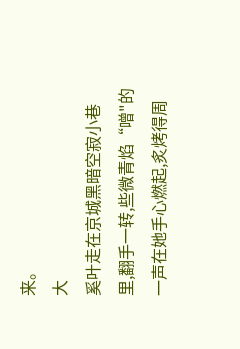来。
大
奚叶走在京城黑暗空寂小巷里,翻手一转,些微青焰“噌"的一声在她手心燃起,炙烤得周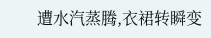遭水汽蒸腾,衣裙转瞬变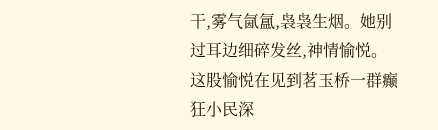干,雾气氤氲,袅袅生烟。她别过耳边细碎发丝,神情愉悦。
这股愉悦在见到茗玉桥一群癫狂小民深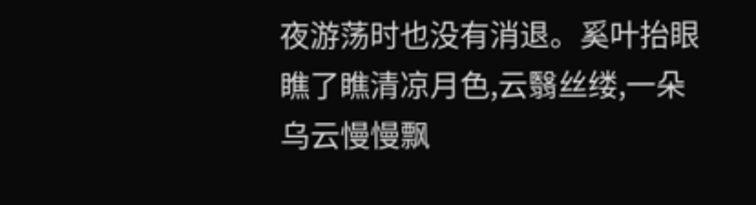夜游荡时也没有消退。奚叶抬眼瞧了瞧清凉月色,云翳丝缕,一朵乌云慢慢飘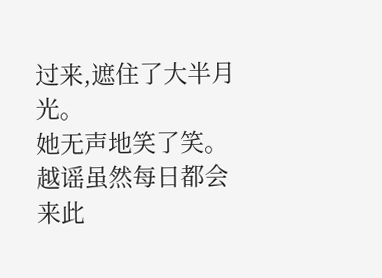过来,遮住了大半月光。
她无声地笑了笑。
越谣虽然每日都会来此